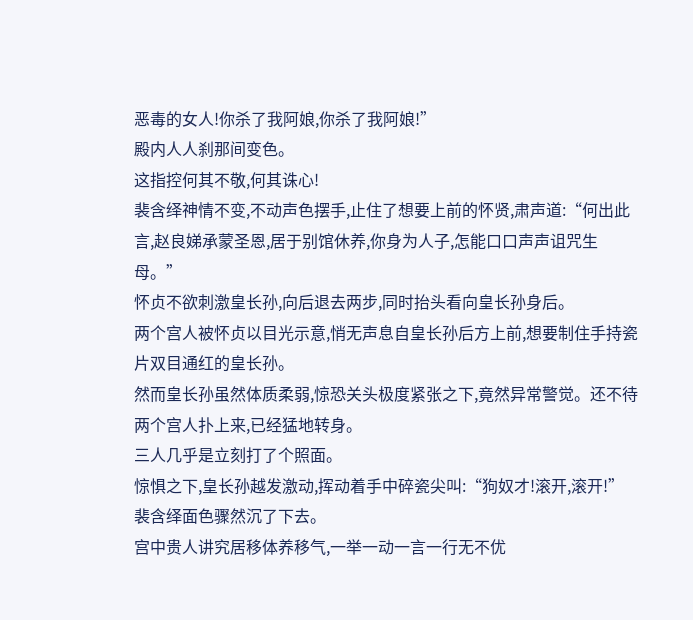恶毒的女人!你杀了我阿娘,你杀了我阿娘!”
殿内人人刹那间变色。
这指控何其不敬,何其诛心!
裴含绎神情不变,不动声色摆手,止住了想要上前的怀贤,肃声道:“何出此言,赵良娣承蒙圣恩,居于别馆休养,你身为人子,怎能口口声声诅咒生母。”
怀贞不欲刺激皇长孙,向后退去两步,同时抬头看向皇长孙身后。
两个宫人被怀贞以目光示意,悄无声息自皇长孙后方上前,想要制住手持瓷片双目通红的皇长孙。
然而皇长孙虽然体质柔弱,惊恐关头极度紧张之下,竟然异常警觉。还不待两个宫人扑上来,已经猛地转身。
三人几乎是立刻打了个照面。
惊惧之下,皇长孙越发激动,挥动着手中碎瓷尖叫:“狗奴才!滚开,滚开!”
裴含绎面色骤然沉了下去。
宫中贵人讲究居移体养移气,一举一动一言一行无不优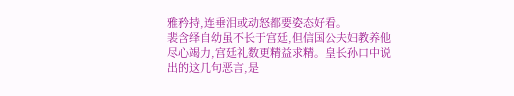雅矜持,连垂泪或动怒都要姿态好看。
裴含绎自幼虽不长于宫廷,但信国公夫妇教养他尽心竭力,宫廷礼数更精益求精。皇长孙口中说出的这几句恶言,是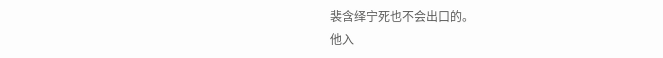裴含绎宁死也不会出口的。
他入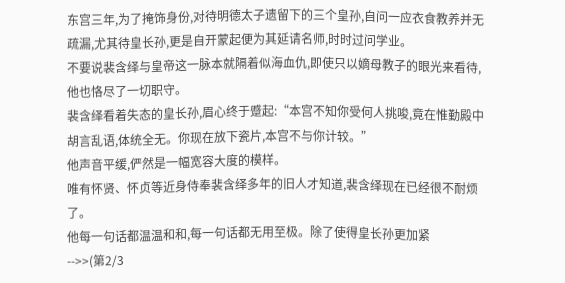东宫三年,为了掩饰身份,对待明德太子遗留下的三个皇孙,自问一应衣食教养并无疏漏,尤其待皇长孙,更是自开蒙起便为其延请名师,时时过问学业。
不要说裴含绎与皇帝这一脉本就隔着似海血仇,即使只以嫡母教子的眼光来看待,他也恪尽了一切职守。
裴含绎看着失态的皇长孙,眉心终于蹙起:“本宫不知你受何人挑唆,竟在惟勤殿中胡言乱语,体统全无。你现在放下瓷片,本宫不与你计较。”
他声音平缓,俨然是一幅宽容大度的模样。
唯有怀贤、怀贞等近身侍奉裴含绎多年的旧人才知道,裴含绎现在已经很不耐烦了。
他每一句话都温温和和,每一句话都无用至极。除了使得皇长孙更加紧
-->>(第2/3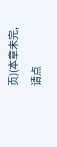页)(本章未完,请点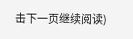击下一页继续阅读)